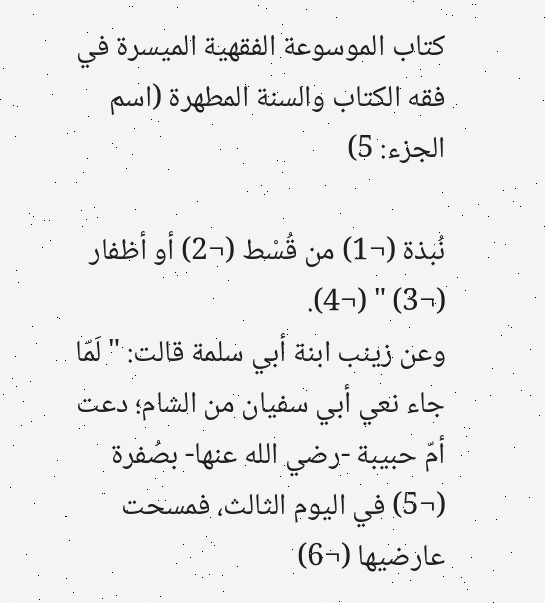كتاب الموسوعة الفقهية الميسرة في فقه الكتاب والسنة المطهرة (اسم الجزء: 5)

نُبذة (¬1) من قُسْط (¬2) أو أظفار (¬3) " (¬4).
وعن زينب ابنة أبي سلمة قالت: "لَمّا جاء نعي أبي سفيان من الشام؛ دعت أمّ حبيبة -رضي الله عنها- بصُفرة (¬5) في اليوم الثالث، فمسحت عارضيها (¬6)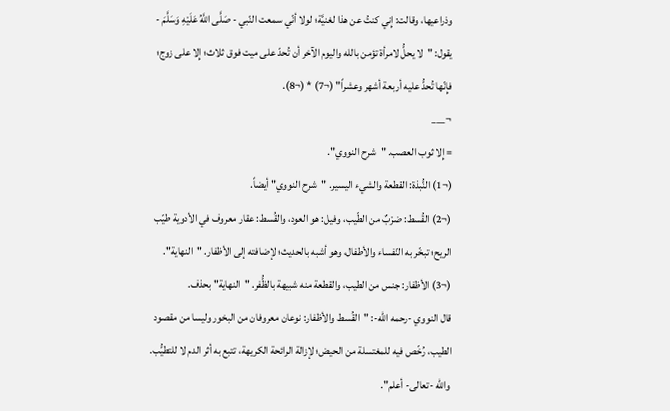وذراعيها، وقالت: إِني كنتُ عن هذا لغنيَّة؛ لولا أنّي سمعت النّبي - صَلَّى اللَّهُ عَلَيْهِ وَسَلَّمَ - يقول: "لا يحلُّ لامرأة تؤمن بالله واليوم الآخر أن تُحدّ على ميت فوق ثلاث؛ إِلا على زوج؛ فإِنّها تُحدُّ عليه أربعة أشهر وعشراً" (¬7) * (¬8).
¬___
= إِلا ثوب العصب. "شرح النووي".
(¬1) النُّبذة: القطعة والشيء اليسير. "شرح النووي" أيضاً.
(¬2) القُسط: ضرْبٌ من الطّيب، وفيل: هو العود، والقُسط: عقار معروف في الأدوية طيّب الريح؛ تبخّر به النّفساء والأطفال، وهو أشبه بالحديث؛ لإضافته إلى الأظفار. "النهاية".
(¬3) الأظفار: جنس من الطيب، والقطعة منه شبيهة بالظُّفر. "النهاية" بحذف.
قال النووي -رحمه الله-: "القُسط والأظفار: نوعان معروفان من البخور وليسا من مقصود الطيب، رُخّص فيه للمغتسلة من الحيض؛ لإزالة الرائحة الكريهة، تتبع به أثر الدم لا للتطيُّب. والله -تعالى- أعلم".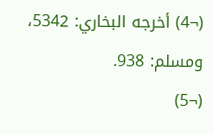(¬4) أخرجه البخاري: 5342، ومسلم: 938.
(¬5)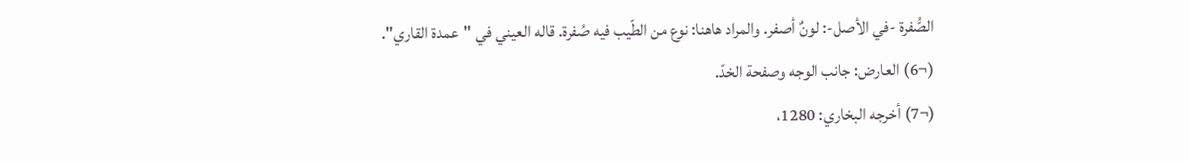الصُّفرة -في الأصل-: لونٌ أصفر. والمراد هاهنا: نوع من الطّيب فيه صُفرة. قاله العيني في "عمدة القاري".
(¬6) العارض: جانب الوجه وصفحة الخدّ.
(¬7) أخرجه البخاري: 1280،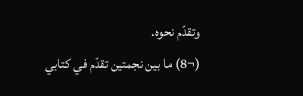وتقدّم نحوه.
(¬8) ما بين نجمتين تقدّم في كتابي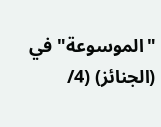"الموسوعة" في (الجنائز) (4/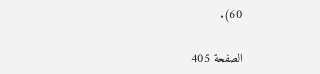60).

الصفحة 405